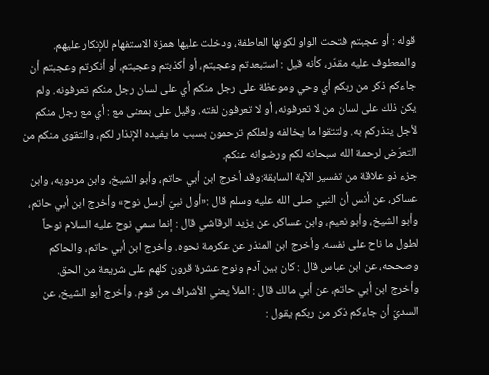قوله : أو عجبتم فتحت الواو لكونها العاطفة، ودخلت عليها همزة الاستفهام للإنكار عليهم. والمعطوف عليه مقدّر، كأنه قيل : استبعدتم وعجبتم، أو أكذبتم وعجبتم، أو أنكرتم وعجبتم أن جاءكم ذكر من ربكم أي وحي وموعظة على رجل منكم أي على لسان رجل منكم تعرفونه. ولم يكن ذلك على لسان من لا تعرفونه، أو لا تعرفون لغته. وقيل على بمعنى مع : أي مع رجل منكم لأجل ينذركم به. ولتتقوا ما يخالفه ولعلكم ترحمون بسبب ما يفيده الإنذار لكم، والتقوى منكم من التعرّض لرحمة الله سبحانه لكم ورضوانه عنكم.
جزء ذو علاقة من تفسير الآية السابقة:وقد أخرج ابن أبي حاتم، وأبو الشيخ، وابن مردويه، وابن عساكر، عن أنس أن النبي صلى الله عليه وسلم قال :«أول نبيّ أرسل نوح» وأخرج ابن أبي حاتم، وأبو الشيخ، وأبو نعيم، وابن عساكر، عن يزيد الرقاشي قال : إنما سمي نوح عليه السلام نوحاً لطول ما ناح على نفسه. وأخرج ابن المنذر عن عكرمة نحوه. وأخرج ابن أبي حاتم، والحاكم وصححه، عن ابن عباس قال : كان بين آدم ونوح عشرة قرون كلهم على شريعة من الحق.
وأخرج ابن أبي حاتم، عن أبي مالك قال : الملأ يعني الأشراف من قوم. وأخرج أبو الشيخ، عن السديّ أن جاءكم ذكر من ربكم يقول :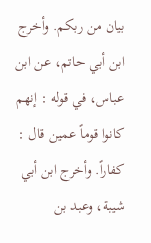بيان من ربكم. وأخرج ابن أبي حاتم، عن ابن عباس، في قوله : إنهم كانوا قوماً عمين قال : كفاراً. وأخرج ابن أبي شيبة، وعبد بن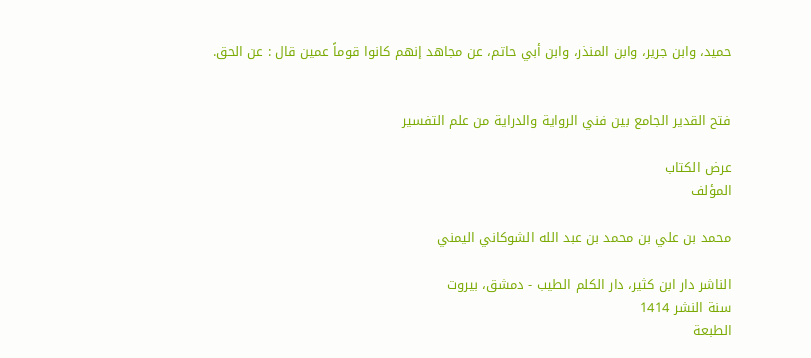حميد، وابن جرير، وابن المنذر، وابن أبي حاتم، عن مجاهد إنهم كانوا قوماً عمين قال : عن الحق.


فتح القدير الجامع بين فني الرواية والدراية من علم التفسير

عرض الكتاب
المؤلف

محمد بن علي بن محمد بن عبد الله الشوكاني اليمني

الناشر دار ابن كثير، دار الكلم الطيب - دمشق، بيروت
سنة النشر 1414
الطبعة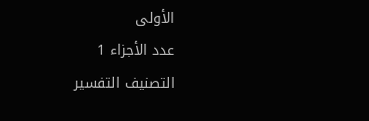الأولى
عدد الأجزاء 1
التصنيف التفسير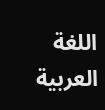اللغة العربية